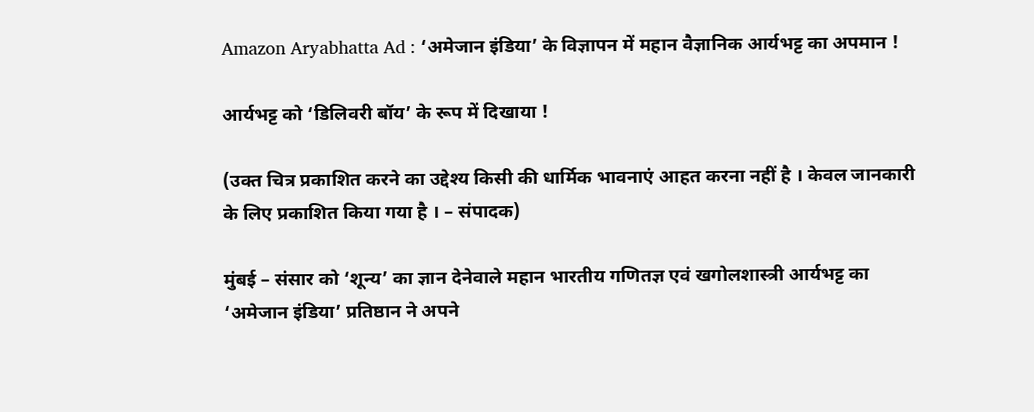Amazon Aryabhatta Ad : ‘अमेजान इंडिया’ के विज्ञापन में महान वैज्ञानिक आर्यभट्ट का अपमान !

आर्यभट्ट को ‘डिलिवरी बॉय’ के रूप में दिखाया !

(उक्त चित्र प्रकाशित करने का उद्देश्य किसी की धार्मिक भावनाएं आहत करना नहीं है । केवल जानकारी के लिए प्रकाशित किया गया है । – संपादक)

मुंबई – संसार को ‘शून्य’ का ज्ञान देनेवाले महान भारतीय गणितज्ञ एवं खगोलशास्त्री आर्यभट्ट का ‘अमेजान इंडिया’ प्रतिष्ठान ने अपने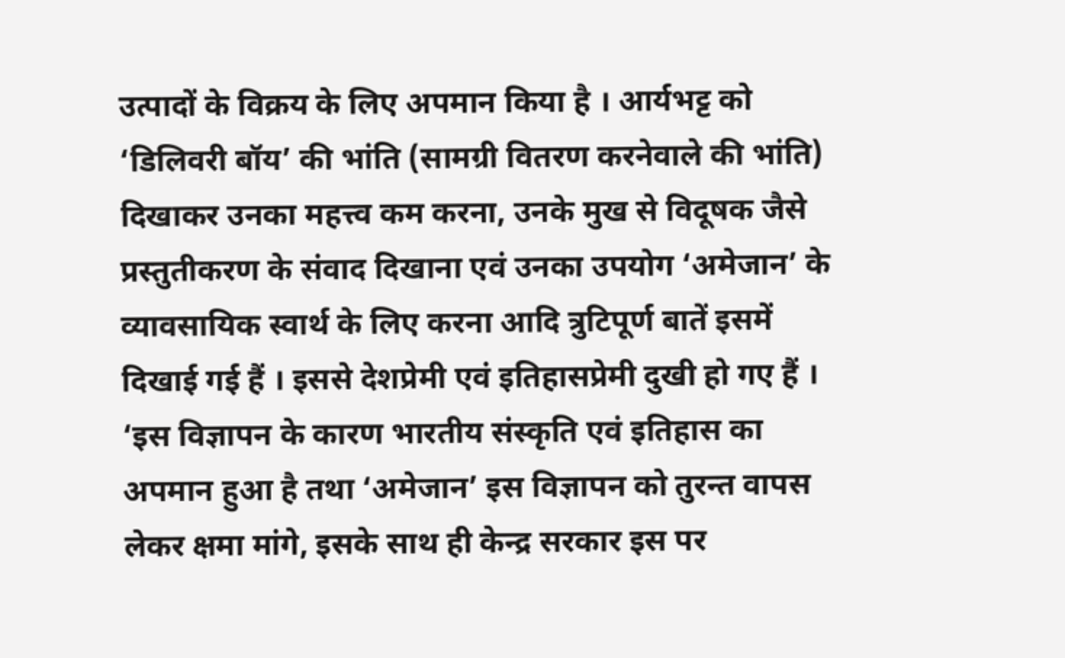उत्पादों के विक्रय के लिए अपमान किया है । आर्यभट्ट को ‘डिलिवरी बॉय’ की भांति (सामग्री वितरण करनेवाले की भांति) दिखाकर उनका महत्त्व कम करना, उनके मुख से विदूषक जैसे प्रस्तुतीकरण के संवाद दिखाना एवं उनका उपयोग ‘अमेजान’ के व्यावसायिक स्वार्थ के लिए करना आदि त्रुटिपूर्ण बातें इसमें दिखाई गई हैं । इससे देशप्रेमी एवं इतिहासप्रेमी दुखी हो गए हैं । ‘इस विज्ञापन के कारण भारतीय संस्कृति एवं इतिहास का अपमान हुआ है तथा ‘अमेजान’ इस विज्ञापन को तुरन्त वापस लेकर क्षमा मांगे, इसके साथ ही केन्द्र सरकार इस पर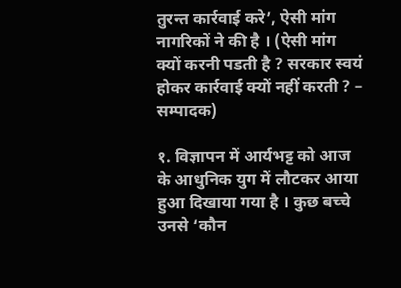तुरन्त कार्रवाई करे’, ऐसी मांग नागरिकों ने की है । (ऐसी मांग क्यों करनी पडती है ? सरकार स्वयं होकर कार्रवाई क्यों नहीं करती ? – सम्पादक)

१. विज्ञापन में आर्यभट्ट को आज के आधुनिक युग में लौटकर आया हुआ दिखाया गया है । कुछ बच्चे उनसे ‘कौन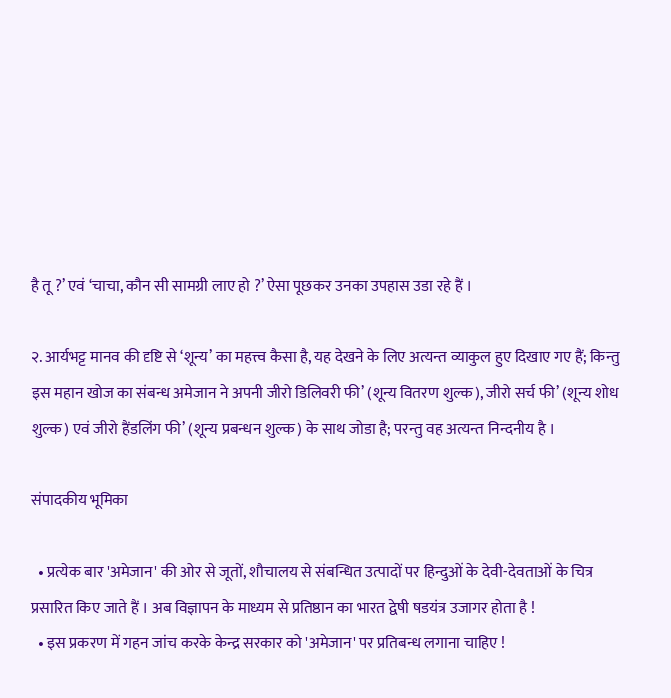है तू ?’ एवं ‘चाचा, कौन सी सामग्री लाए हो ?’ ऐसा पूछकर उनका उपहास उडा रहे हैं ।

२. आर्यभट्ट मानव की दृष्टि से ‘शून्य’ का महत्त्व कैसा है, यह देखने के लिए अत्यन्त व्याकुल हुए दिखाए गए हैं; किन्तु इस महान खोज का संबन्ध अमेजान ने अपनी जीरो डिलिवरी फी’ (शून्य वितरण शुल्क), जीरो सर्च फी’ (शून्य शोध शुल्क) एवं जीरो हैंडलिंग फी’ (शून्य प्रबन्धन शुल्क) के साथ जोडा है; परन्तु वह अत्यन्त निन्दनीय है ।

संपादकीय भूमिका

  • प्रत्येक बार 'अमेजान' की ओर से जूतों, शौचालय से संबन्धित उत्पादों पर हिन्दुओं के देवी-देवताओं के चित्र प्रसारित किए जाते हैं । अब विज्ञापन के माध्यम से प्रतिष्ठान का भारत द्वेषी षडयंत्र उजागर होता है !
  • इस प्रकरण में गहन जांच करके केन्द्र सरकार को 'अमेजान' पर प्रतिबन्ध लगाना चाहिए !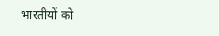भारतीयों को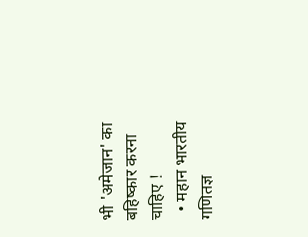भी 'अमेजान' का बहिष्कार करना चाहिए !
  • महान भारतीय गणितज्ञ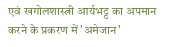एवं खगोलशास्त्री आर्यभट्ट का अपमान करने के प्रकरण में 'अमेजान'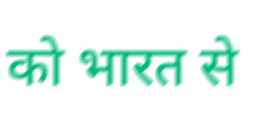को भारत से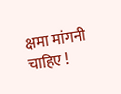क्षमा मांगनी चाहिए !